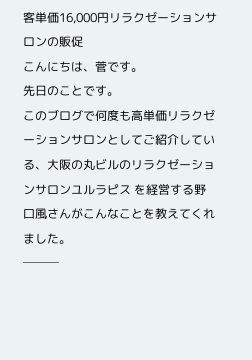客単価16,000円リラクゼーションサロンの販促
こんにちは、菅です。
先日のことです。
このブログで何度も高単価リラクゼーションサロンとしてご紹介している、大阪の丸ビルのリラクゼーションサロンユルラピス を経営する野口風さんがこんなことを教えてくれました。
───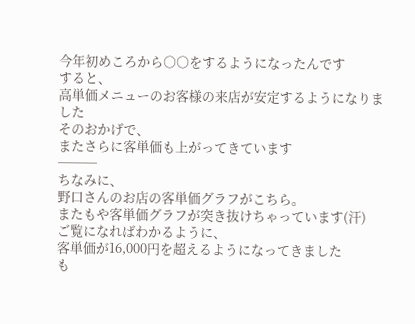今年初めころから○○をするようになったんです
すると、
高単価メニューのお客様の来店が安定するようになりました
そのおかげで、
またさらに客単価も上がってきています
───
ちなみに、
野口さんのお店の客単価グラフがこちら。
またもや客単価グラフが突き抜けちゃっています(汗)
ご覧になればわかるように、
客単価が16,000円を超えるようになってきました
も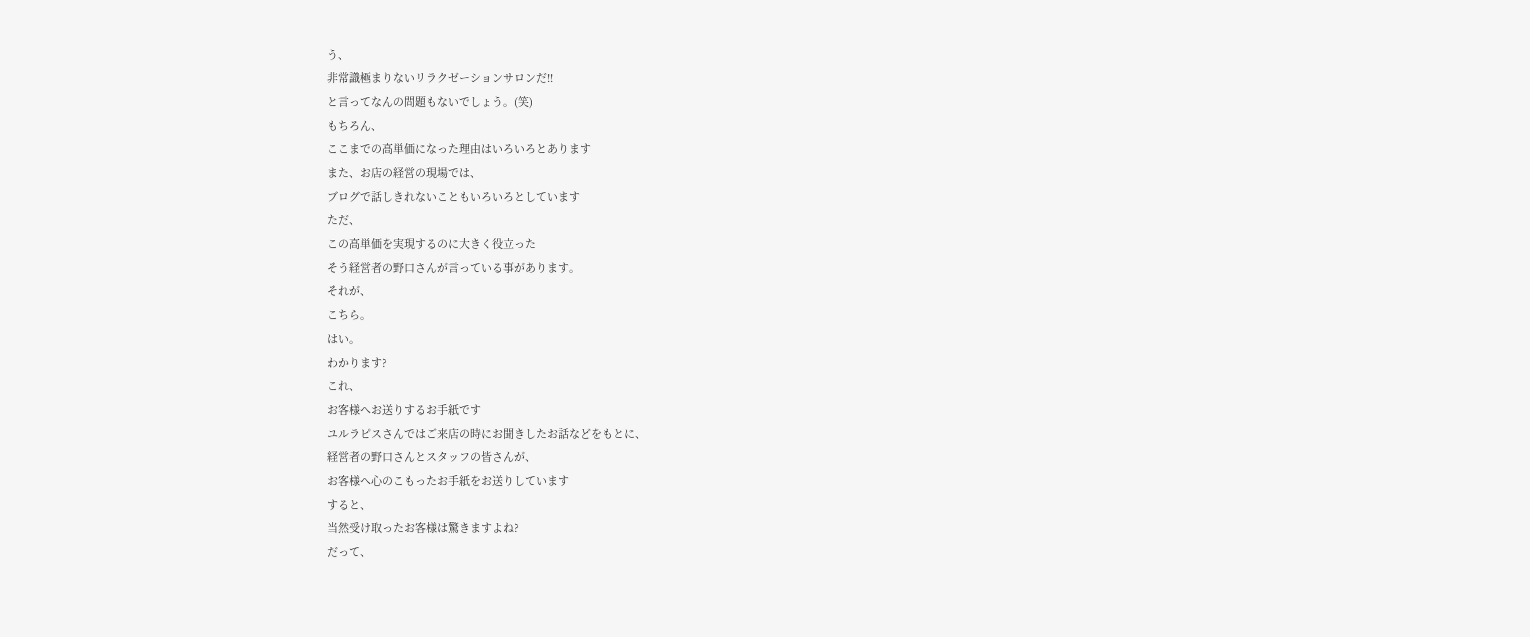う、
非常識極まりないリラクゼーションサロンだ!!
と言ってなんの問題もないでしょう。(笑)
もちろん、
ここまでの高単価になった理由はいろいろとあります
また、お店の経営の現場では、
ブログで話しきれないこともいろいろとしています
ただ、
この高単価を実現するのに大きく役立った
そう経営者の野口さんが言っている事があります。
それが、
こちら。
はい。
わかります?
これ、
お客様へお送りするお手紙です
ユルラピスさんではご来店の時にお聞きしたお話などをもとに、
経営者の野口さんとスタッフの皆さんが、
お客様へ心のこもったお手紙をお送りしています
すると、
当然受け取ったお客様は驚きますよね?
だって、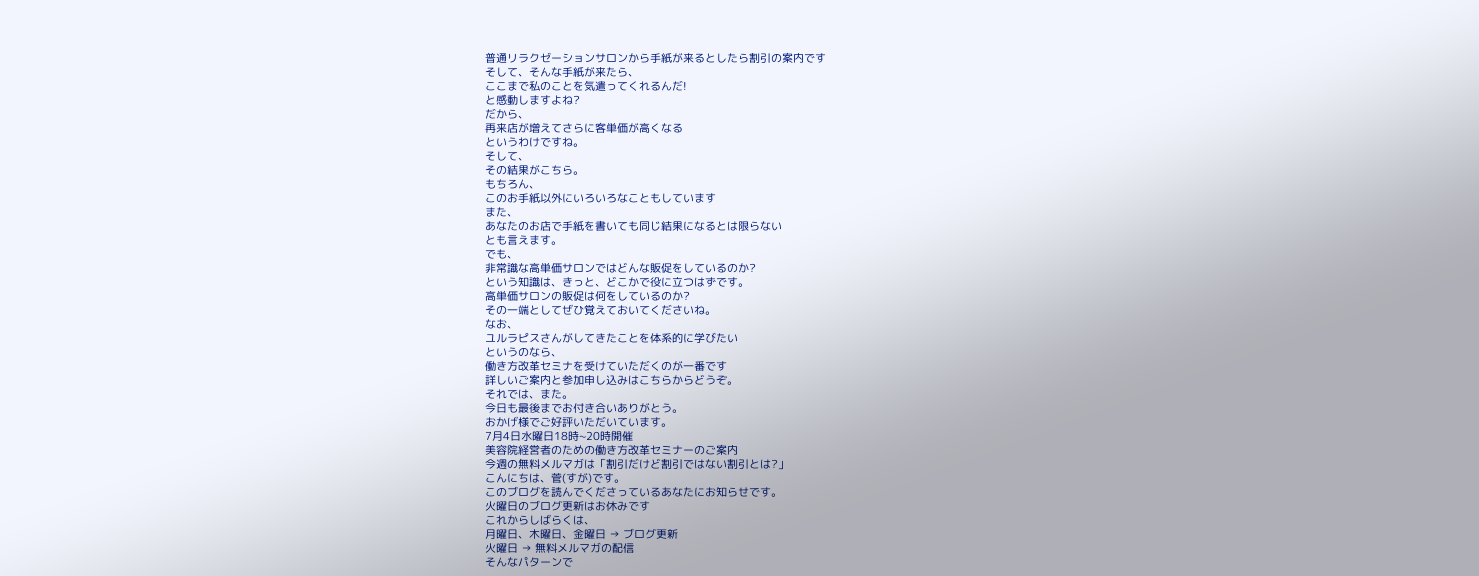普通リラクゼーションサロンから手紙が来るとしたら割引の案内です
そして、そんな手紙が来たら、
ここまで私のことを気遣ってくれるんだ!
と感動しますよね?
だから、
再来店が増えてさらに客単価が高くなる
というわけですね。
そして、
その結果がこちら。
もちろん、
このお手紙以外にいろいろなこともしています
また、
あなたのお店で手紙を書いても同じ結果になるとは限らない
とも言えます。
でも、
非常識な高単価サロンではどんな販促をしているのか?
という知識は、きっと、どこかで役に立つはずです。
高単価サロンの販促は何をしているのか?
その一端としてぜひ覚えておいてくださいね。
なお、
ユルラピスさんがしてきたことを体系的に学びたい
というのなら、
働き方改革セミナを受けていただくのが一番です
詳しいご案内と参加申し込みはこちらからどうぞ。
それでは、また。
今日も最後までお付き合いありがとう。
おかげ様でご好評いただいています。
7月4日水曜日18時~20時開催
美容院経営者のための働き方改革セミナーのご案内
今週の無料メルマガは「割引だけど割引ではない割引とは?」
こんにちは、菅(すが)です。
このブログを読んでくださっているあなたにお知らせです。
火曜日のブログ更新はお休みです
これからしばらくは、
月曜日、木曜日、金曜日 → ブログ更新
火曜日 → 無料メルマガの配信
そんなパターンで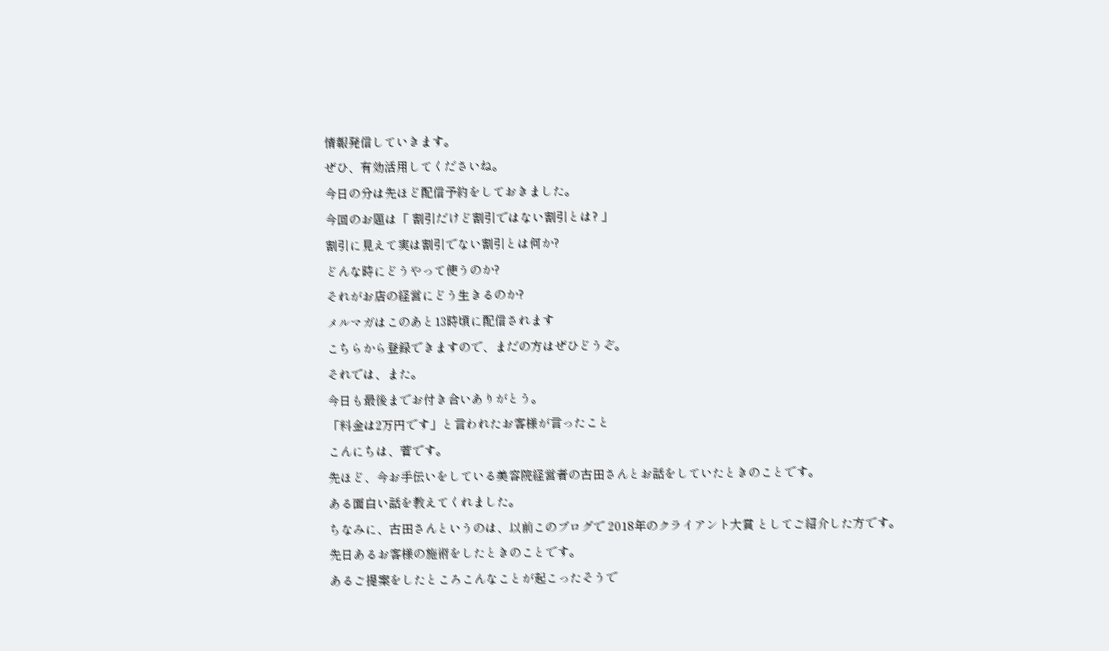情報発信していきます。
ぜひ、有効活用してくださいね。
今日の分は先ほど配信予約をしておきました。
今回のお題は「 割引だけど割引ではない割引とは? 」
割引に見えて実は割引でない割引とは何か?
どんな時にどうやって使うのか?
それがお店の経営にどう生きるのか?
メルマガはこのあと13時頃に配信されます
こちらから登録できますので、まだの方はぜひどうぞ。
それでは、また。
今日も最後までお付き合いありがとう。
「料金は2万円です」と言われたお客様が言ったこと
こんにちは、菅です。
先ほど、今お手伝いをしている美容院経営者の古田さんとお話をしていたときのことです。
ある面白い話を教えてくれました。
ちなみに、古田さんというのは、以前このブログで 2018年のクライアント大賞 としてご紹介した方です。
先日あるお客様の施術をしたときのことです。
あるご提案をしたところこんなことが起こったそうで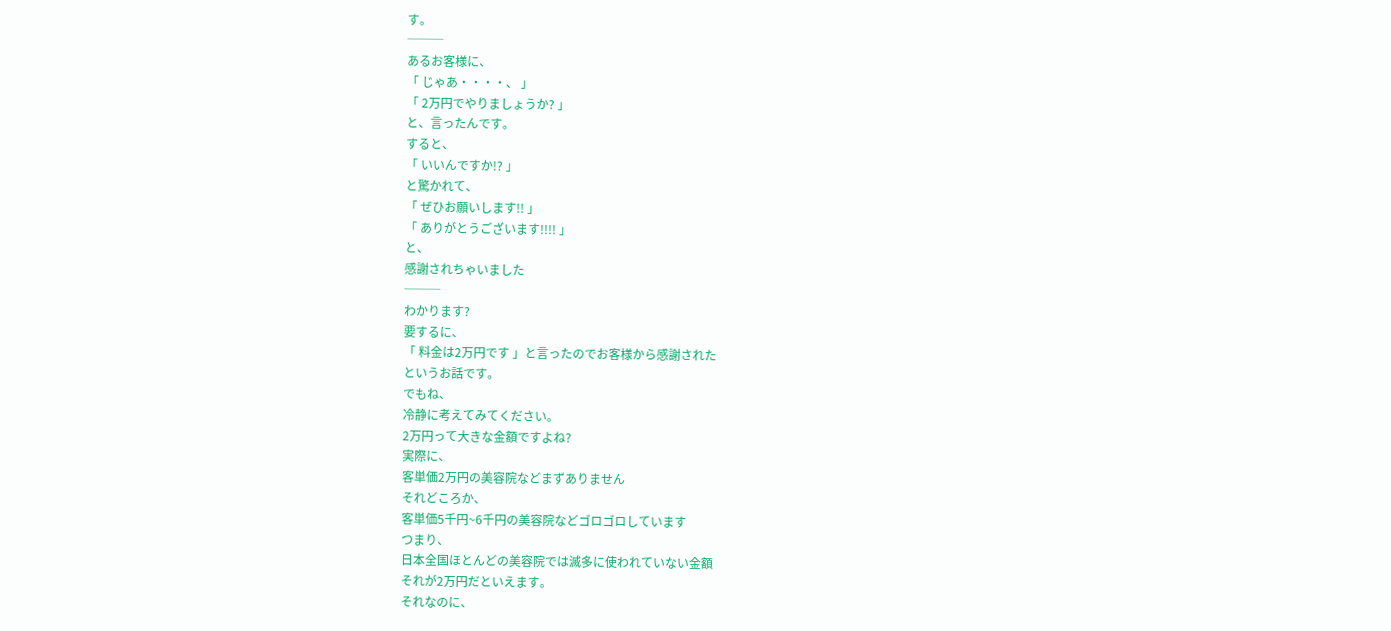す。
───
あるお客様に、
「 じゃあ・・・・、 」
「 2万円でやりましょうか? 」
と、言ったんです。
すると、
「 いいんですか!? 」
と驚かれて、
「 ぜひお願いします!! 」
「 ありがとうございます!!!! 」
と、
感謝されちゃいました
───
わかります?
要するに、
「 料金は2万円です 」と言ったのでお客様から感謝された
というお話です。
でもね、
冷静に考えてみてください。
2万円って大きな金額ですよね?
実際に、
客単価2万円の美容院などまずありません
それどころか、
客単価5千円~6千円の美容院などゴロゴロしています
つまり、
日本全国ほとんどの美容院では滅多に使われていない金額
それが2万円だといえます。
それなのに、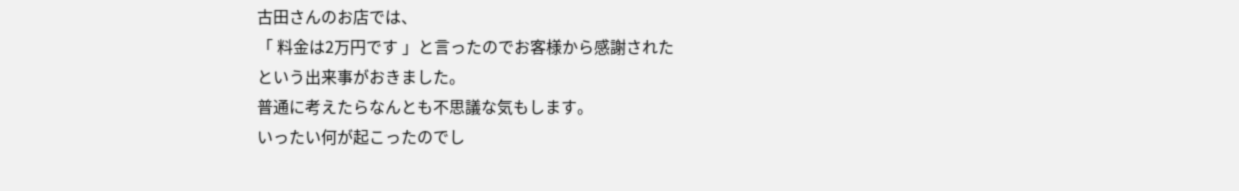古田さんのお店では、
「 料金は2万円です 」と言ったのでお客様から感謝された
という出来事がおきました。
普通に考えたらなんとも不思議な気もします。
いったい何が起こったのでし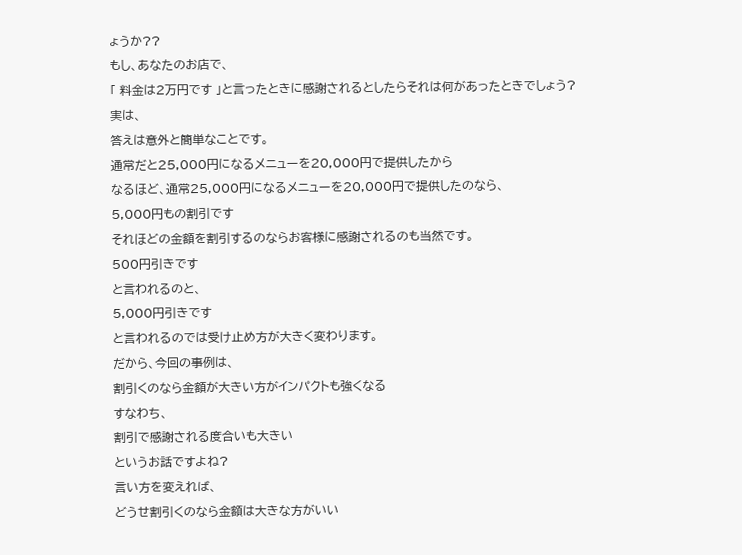ょうか??
もし、あなたのお店で、
「 料金は2万円です 」と言ったときに感謝されるとしたらそれは何があったときでしょう?
実は、
答えは意外と簡単なことです。
通常だと25,000円になるメニューを20,000円で提供したから
なるほど、通常25,000円になるメニューを20,000円で提供したのなら、
5,000円もの割引です
それほどの金額を割引するのならお客様に感謝されるのも当然です。
500円引きです
と言われるのと、
5,000円引きです
と言われるのでは受け止め方が大きく変わります。
だから、今回の事例は、
割引くのなら金額が大きい方がインパクトも強くなる
すなわち、
割引で感謝される度合いも大きい
というお話ですよね?
言い方を変えれば、
どうせ割引くのなら金額は大きな方がいい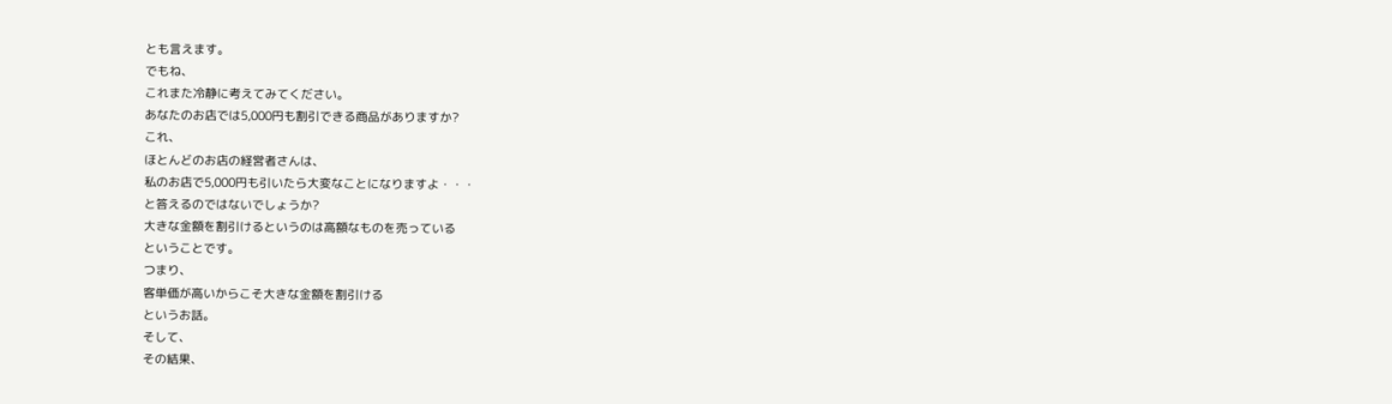とも言えます。
でもね、
これまた冷静に考えてみてください。
あなたのお店では5,000円も割引できる商品がありますか?
これ、
ほとんどのお店の経営者さんは、
私のお店で5,000円も引いたら大変なことになりますよ・・・
と答えるのではないでしょうか?
大きな金額を割引けるというのは高額なものを売っている
ということです。
つまり、
客単価が高いからこそ大きな金額を割引ける
というお話。
そして、
その結果、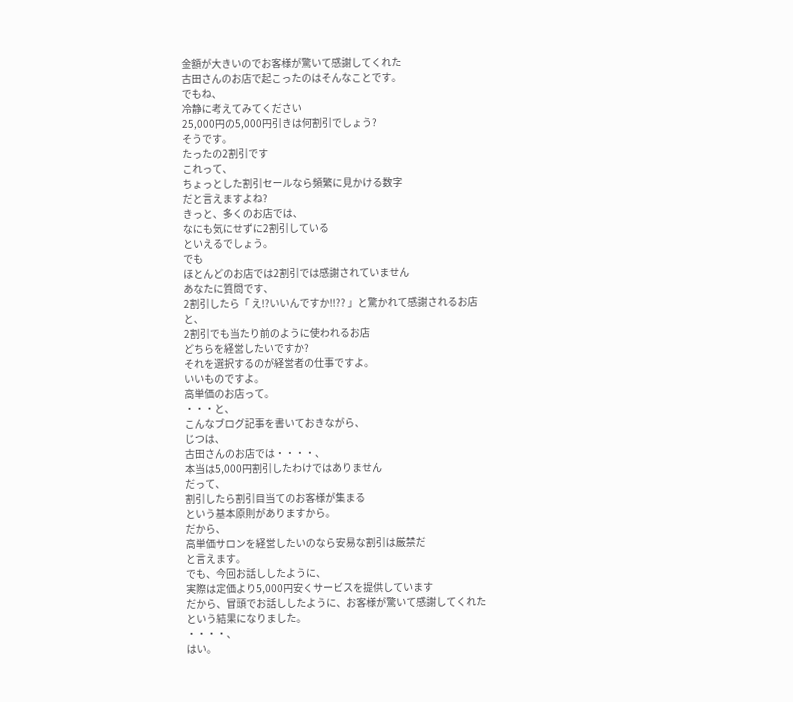金額が大きいのでお客様が驚いて感謝してくれた
古田さんのお店で起こったのはそんなことです。
でもね、
冷静に考えてみてください
25,000円の5,000円引きは何割引でしょう?
そうです。
たったの2割引です
これって、
ちょっとした割引セールなら頻繁に見かける数字
だと言えますよね?
きっと、多くのお店では、
なにも気にせずに2割引している
といえるでしょう。
でも
ほとんどのお店では2割引では感謝されていません
あなたに質問です、
2割引したら「 え!?いいんですか!!?? 」と驚かれて感謝されるお店
と、
2割引でも当たり前のように使われるお店
どちらを経営したいですか?
それを選択するのが経営者の仕事ですよ。
いいものですよ。
高単価のお店って。
・・・と、
こんなブログ記事を書いておきながら、
じつは、
古田さんのお店では・・・・、
本当は5,000円割引したわけではありません
だって、
割引したら割引目当てのお客様が集まる
という基本原則がありますから。
だから、
高単価サロンを経営したいのなら安易な割引は厳禁だ
と言えます。
でも、今回お話ししたように、
実際は定価より5,000円安くサービスを提供しています
だから、冒頭でお話ししたように、お客様が驚いて感謝してくれた
という結果になりました。
・・・・、
はい。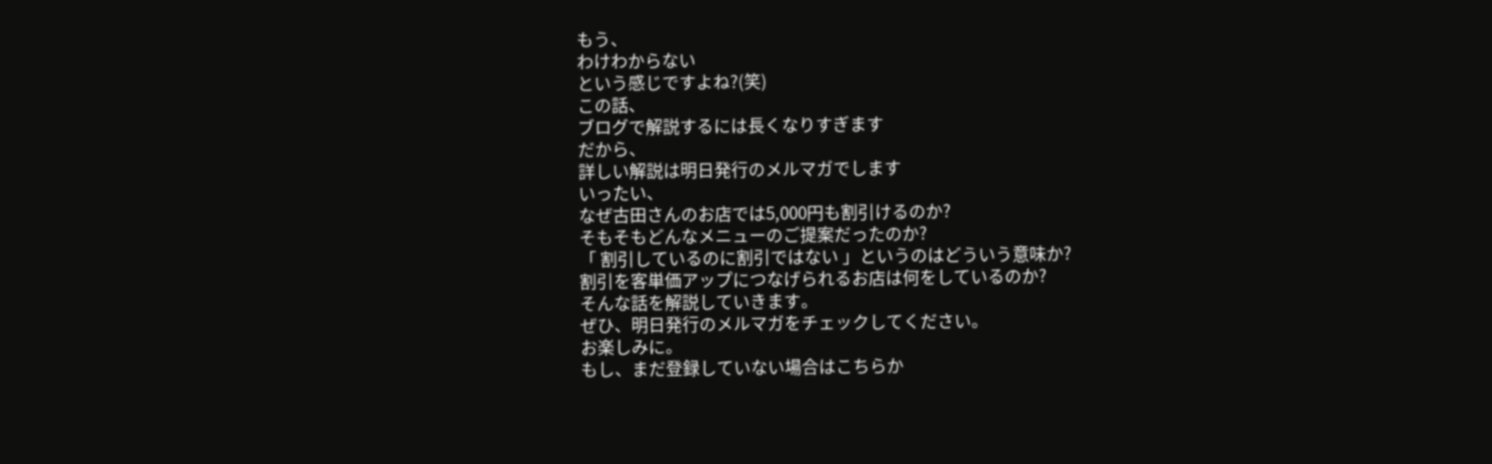もう、
わけわからない
という感じですよね?(笑)
この話、
ブログで解説するには長くなりすぎます
だから、
詳しい解説は明日発行のメルマガでします
いったい、
なぜ古田さんのお店では5,000円も割引けるのか?
そもそもどんなメニューのご提案だったのか?
「 割引しているのに割引ではない 」というのはどういう意味か?
割引を客単価アップにつなげられるお店は何をしているのか?
そんな話を解説していきます。
ぜひ、明日発行のメルマガをチェックしてください。
お楽しみに。
もし、まだ登録していない場合はこちらか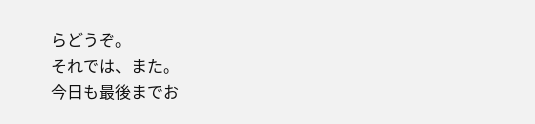らどうぞ。
それでは、また。
今日も最後までお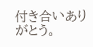付き合いありがとう。